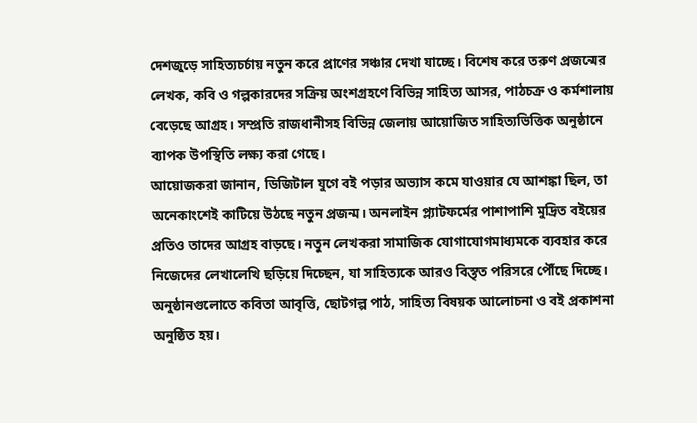দেশজুড়ে সাহিত্যচর্চায় নতুন করে প্রাণের সঞ্চার দেখা যাচ্ছে। বিশেষ করে তরুণ প্রজন্মের লেখক, কবি ও গল্পকারদের সক্রিয় অংশগ্রহণে বিভিন্ন সাহিত্য আসর, পাঠচক্র ও কর্মশালায় বেড়েছে আগ্রহ। সম্প্রতি রাজধানীসহ বিভিন্ন জেলায় আয়োজিত সাহিত্যভিত্তিক অনুষ্ঠানে ব্যাপক উপস্থিতি লক্ষ্য করা গেছে।
আয়োজকরা জানান, ডিজিটাল যুগে বই পড়ার অভ্যাস কমে যাওয়ার যে আশঙ্কা ছিল, তা অনেকাংশেই কাটিয়ে উঠছে নতুন প্রজন্ম। অনলাইন প্ল্যাটফর্মের পাশাপাশি মুদ্রিত বইয়ের প্রতিও তাদের আগ্রহ বাড়ছে। নতুন লেখকরা সামাজিক যোগাযোগমাধ্যমকে ব্যবহার করে নিজেদের লেখালেখি ছড়িয়ে দিচ্ছেন, যা সাহিত্যকে আরও বিস্তৃত পরিসরে পৌঁছে দিচ্ছে।
অনুষ্ঠানগুলোতে কবিতা আবৃত্তি, ছোটগল্প পাঠ, সাহিত্য বিষয়ক আলোচনা ও বই প্রকাশনা অনুষ্ঠিত হয়।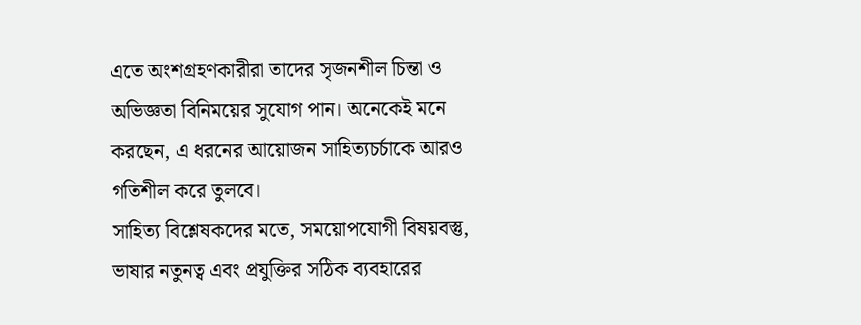এতে অংশগ্রহণকারীরা তাদের সৃজনশীল চিন্তা ও অভিজ্ঞতা বিনিময়ের সুযোগ পান। অনেকেই মনে করছেন, এ ধরনের আয়োজন সাহিত্যচর্চাকে আরও গতিশীল করে তুলবে।
সাহিত্য বিশ্লেষকদের মতে, সময়োপযোগী বিষয়বস্তু, ভাষার নতুনত্ব এবং প্রযুক্তির সঠিক ব্যবহারের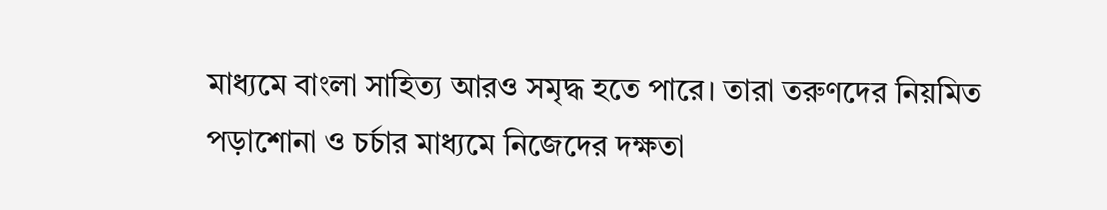মাধ্যমে বাংলা সাহিত্য আরও সমৃদ্ধ হতে পারে। তারা তরুণদের নিয়মিত পড়াশোনা ও চর্চার মাধ্যমে নিজেদের দক্ষতা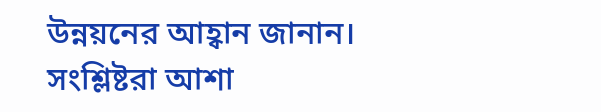উন্নয়নের আহ্বান জানান।
সংশ্লিষ্টরা আশা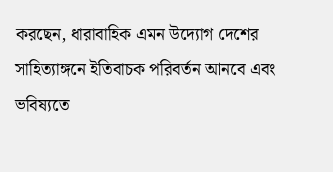করছেন, ধারাবাহিক এমন উদ্যোগ দেশের সাহিত্যাঙ্গনে ইতিবাচক পরিবর্তন আনবে এবং ভবিষ্যতে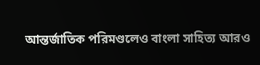আন্তর্জাতিক পরিমণ্ডলেও বাংলা সাহিত্য আরও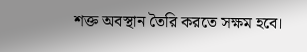শক্ত অবস্থান তৈরি করতে সক্ষম হবে।